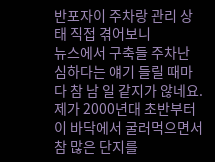반포자이 주차랑 관리 상태 직접 겪어보니
뉴스에서 구축들 주차난 심하다는 얘기 들릴 때마다 참 남 일 같지가 않네요. 제가 2000년대 초반부터 이 바닥에서 굴러먹으면서 참 많은 단지를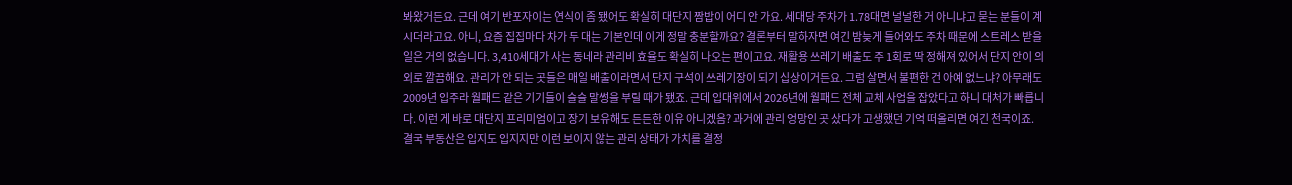봐왔거든요. 근데 여기 반포자이는 연식이 좀 됐어도 확실히 대단지 짬밥이 어디 안 가요. 세대당 주차가 1.78대면 널널한 거 아니냐고 묻는 분들이 계시더라고요. 아니, 요즘 집집마다 차가 두 대는 기본인데 이게 정말 충분할까요? 결론부터 말하자면 여긴 밤늦게 들어와도 주차 때문에 스트레스 받을 일은 거의 없습니다. 3,410세대가 사는 동네라 관리비 효율도 확실히 나오는 편이고요. 재활용 쓰레기 배출도 주 1회로 딱 정해져 있어서 단지 안이 의외로 깔끔해요. 관리가 안 되는 곳들은 매일 배출이라면서 단지 구석이 쓰레기장이 되기 십상이거든요. 그럼 살면서 불편한 건 아예 없느냐? 아무래도 2009년 입주라 월패드 같은 기기들이 슬슬 말썽을 부릴 때가 됐죠. 근데 입대위에서 2026년에 월패드 전체 교체 사업을 잡았다고 하니 대처가 빠릅니다. 이런 게 바로 대단지 프리미엄이고 장기 보유해도 든든한 이유 아니겠음? 과거에 관리 엉망인 곳 샀다가 고생했던 기억 떠올리면 여긴 천국이죠. 결국 부동산은 입지도 입지지만 이런 보이지 않는 관리 상태가 가치를 결정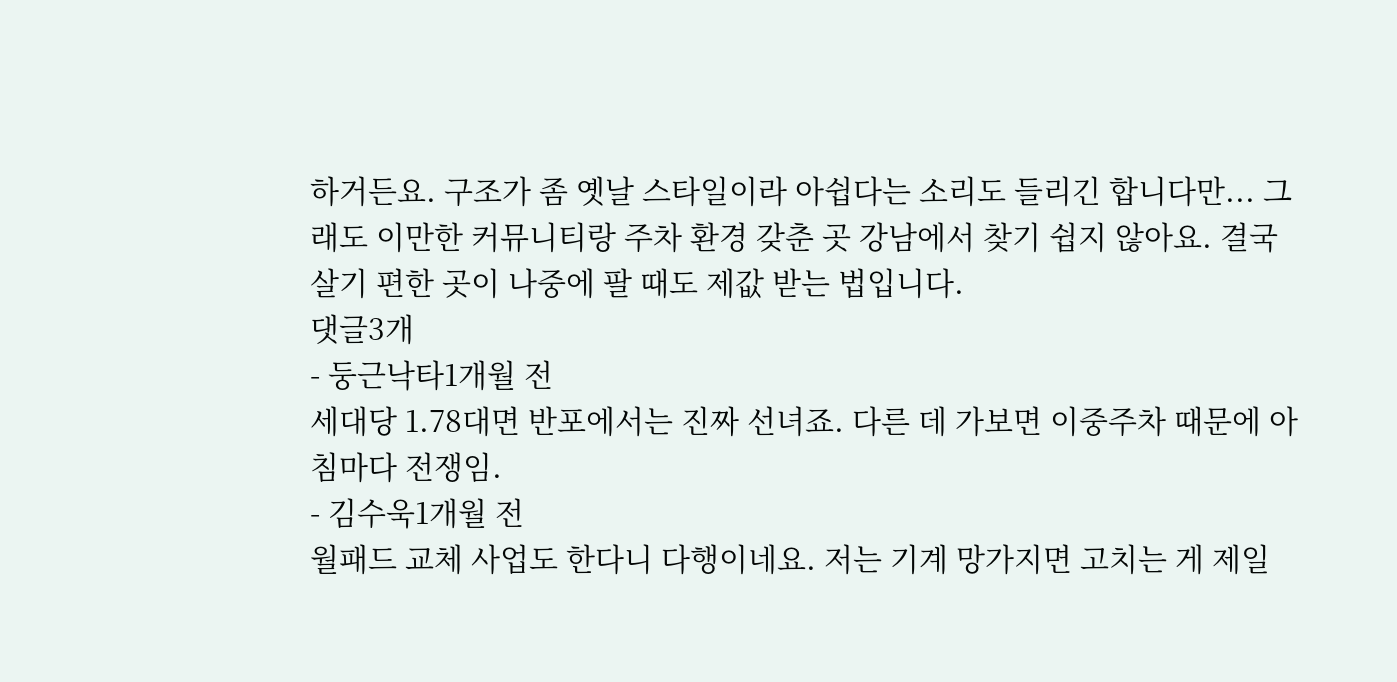하거든요. 구조가 좀 옛날 스타일이라 아쉽다는 소리도 들리긴 합니다만... 그래도 이만한 커뮤니티랑 주차 환경 갖춘 곳 강남에서 찾기 쉽지 않아요. 결국 살기 편한 곳이 나중에 팔 때도 제값 받는 법입니다.
댓글3개
- 둥근낙타1개월 전
세대당 1.78대면 반포에서는 진짜 선녀죠. 다른 데 가보면 이중주차 때문에 아침마다 전쟁임.
- 김수욱1개월 전
월패드 교체 사업도 한다니 다행이네요. 저는 기계 망가지면 고치는 게 제일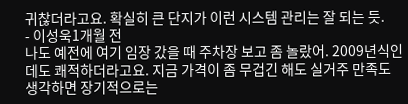귀찮더라고요. 확실히 큰 단지가 이런 시스템 관리는 잘 되는 듯.
- 이성욱1개월 전
나도 예전에 여기 임장 갔을 때 주차장 보고 좀 놀랐어. 2009년식인데도 쾌적하더라고요. 지금 가격이 좀 무겁긴 해도 실거주 만족도 생각하면 장기적으로는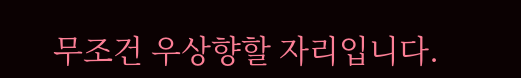무조건 우상향할 자리입니다.